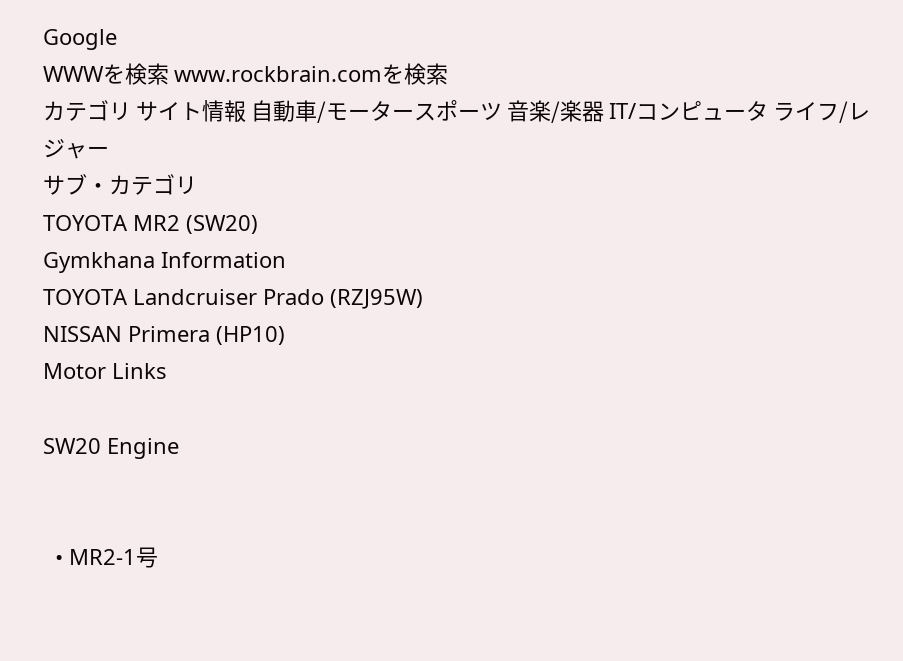Google
WWWを検索 www.rockbrain.comを検索
カテゴリ サイト情報 自動車/モータースポーツ 音楽/楽器 IT/コンピュータ ライフ/レジャー
サブ・カテゴリ
TOYOTA MR2 (SW20)
Gymkhana Information
TOYOTA Landcruiser Prado (RZJ95W)
NISSAN Primera (HP10)
Motor Links

SW20 Engine


  • MR2-1号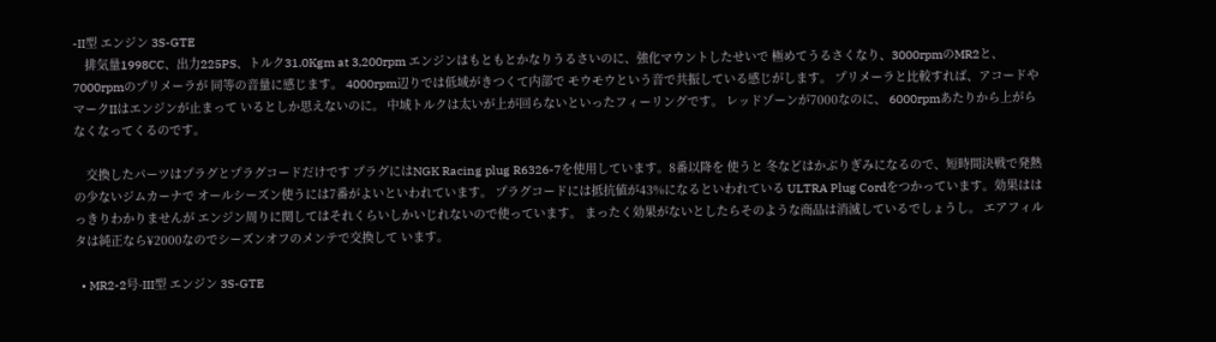-II型 エンジン 3S-GTE
    排気量1998CC、出力225PS、トルク31.0Kgm at 3,200rpm エンジンはもともとかなりうるさいのに、強化マウントしたせいで 極めてうるさくなり、3000rpmのMR2と、7000rpmのプリメーラが 同等の音量に感じます。 4000rpm辺りでは低域がきつくて内部で モウモウという音で共振している感じがします。 プリメーラと比較すれば、アコードやマークIIはエンジンが止まって いるとしか思えないのに。 中域トルクは太いが上が回らないといったフィーリングです。 レッドゾーンが7000なのに、 6000rpmあたりから上がらなくなってくるのです。

    交換したパーツはプラグとプラグコードだけです プラグにはNGK Racing plug R6326-7を使用しています。8番以降を 使うと 冬などはかぶりぎみになるので、短時間決戦で発熱の少ないジムカーナで オールシーズン使うには7番がよいといわれています。 プラグコードには抵抗値が43%になるといわれている ULTRA Plug Cordをつかっています。効果ははっきりわかりませんが エンジン周りに関してはそれくらいしかいじれないので使っています。 まったく効果がないとしたらそのような商品は消滅しているでしょうし。 エアフィルタは純正なら¥2000なのでシーズンオフのメンテで交換して います。

  • MR2-2号-III型 エンジン 3S-GTE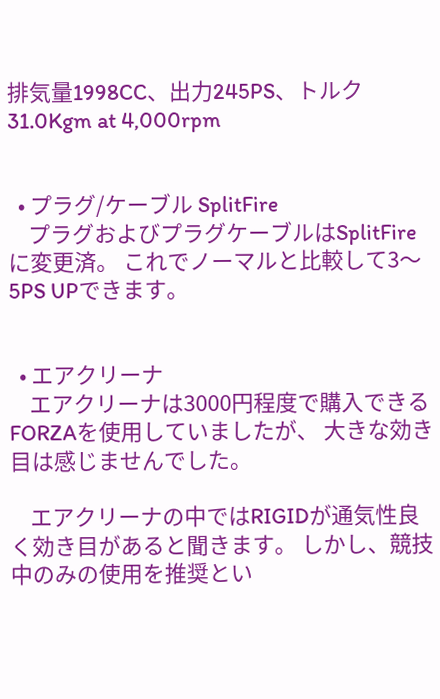排気量1998CC、出力245PS、トルク31.0Kgm at 4,000rpm


  • プラグ/ケーブル SplitFire
    プラグおよびプラグケーブルはSplitFireに変更済。 これでノーマルと比較して3〜5PS UPできます。


  • エアクリーナ
    エアクリーナは3000円程度で購入できるFORZAを使用していましたが、 大きな効き目は感じませんでした。

    エアクリーナの中ではRIGIDが通気性良く効き目があると聞きます。 しかし、競技中のみの使用を推奨とい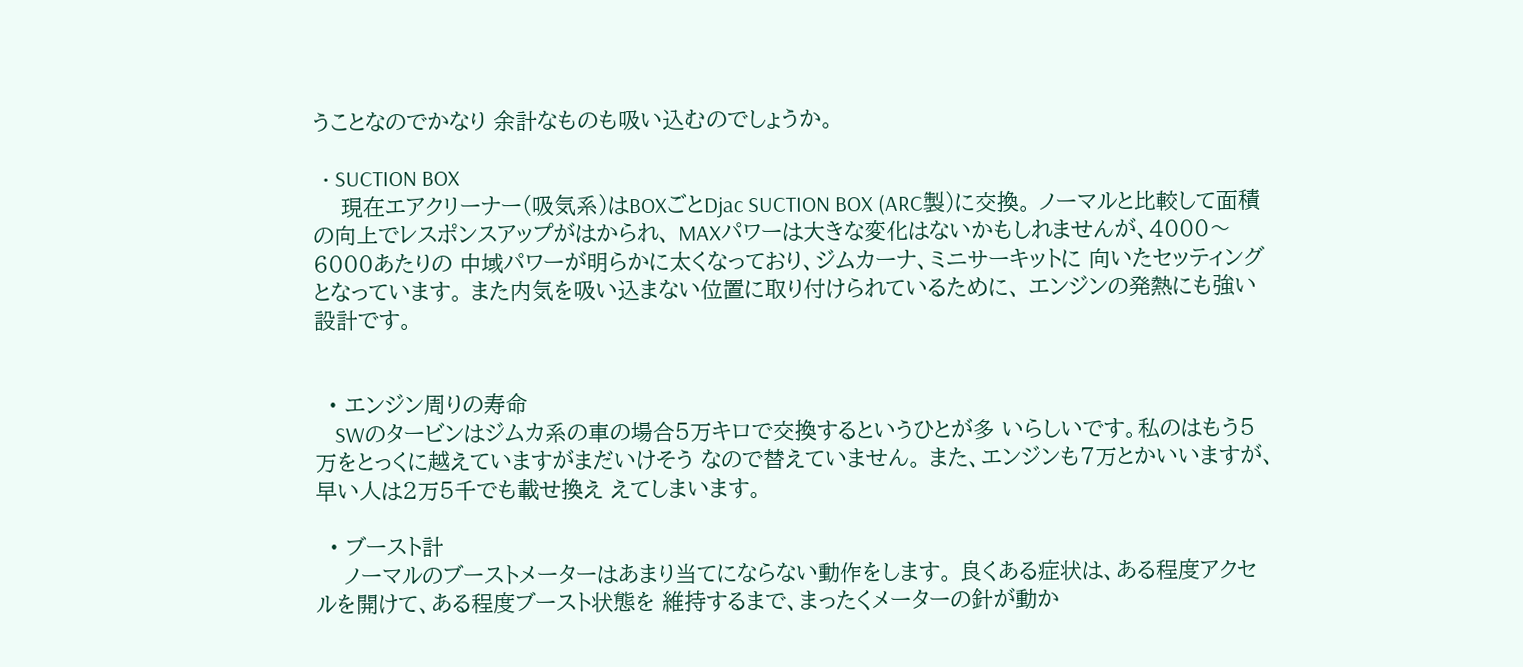うことなのでかなり 余計なものも吸い込むのでしょうか。

  • SUCTION BOX
    現在エアクリーナー(吸気系)はBOXごとDjac SUCTION BOX (ARC製)に交換。 ノーマルと比較して面積の向上でレスポンスアップがはかられ、 MAXパワーは大きな変化はないかもしれませんが、4000〜6000あたりの 中域パワーが明らかに太くなっており、ジムカーナ、ミニサーキットに 向いたセッティングとなっています。 また内気を吸い込まない位置に取り付けられているために、 エンジンの発熱にも強い設計です。


  • エンジン周りの寿命
    SWのタービンはジムカ系の車の場合5万キロで交換するというひとが多 いらしいです。私のはもう5万をとっくに越えていますがまだいけそう なので替えていません。 また、エンジンも7万とかいいますが、早い人は2万5千でも載せ換え えてしまいます。

  • ブースト計
    ノーマルのブーストメーターはあまり当てにならない動作をします。 良くある症状は、ある程度アクセルを開けて、ある程度ブースト状態を 維持するまで、まったくメーターの針が動か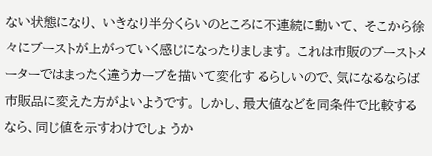ない状態になり、 いきなり半分くらいのところに不連続に動いて、 そこから徐々にブーストが上がっていく感じになったりまします。 これは市販のブーストメーターではまったく違うカーブを描いて変化す るらしいので、気になるならば市販品に変えた方がよいようです。 しかし、最大値などを同条件で比較するなら、同じ値を示すわけでしょ うか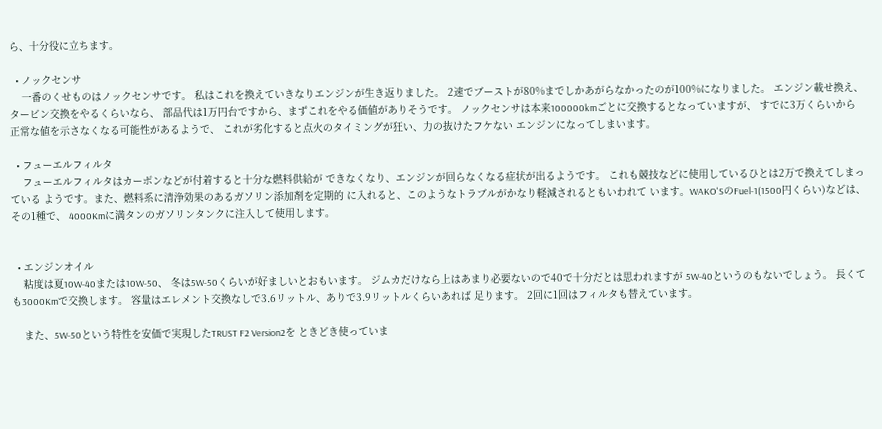ら、十分役に立ちます。

  • ノックセンサ
    一番のくせものはノックセンサです。 私はこれを換えていきなりエンジンが生き返りました。 2速でブーストが80%までしかあがらなかったのが100%になりました。 エンジン載せ換え、タービン交換をやるくらいなら、 部品代は1万円台ですから、まずこれをやる価値がありそうです。 ノックセンサは本来100000kmごとに交換するとなっていますが、 すでに3万くらいから正常な値を示さなくなる可能性があるようで、 これが劣化すると点火のタイミングが狂い、力の抜けたフケない エンジンになってしまいます。

  • フューエルフィルタ
    フューエルフィルタはカーボンなどが付着すると十分な燃料供給が できなくなり、エンジンが回らなくなる症状が出るようです。 これも競技などに使用しているひとは2万で換えてしまっている ようです。また、燃料系に清浄効果のあるガソリン添加剤を定期的 に入れると、このようなトラブルがかなり軽減されるともいわれて います。WAKO'SのFuel-1(1500円くらい)などは、その1種で、 4000Kmに満タンのガソリンタンクに注入して使用します。


  • エンジンオイル
    粘度は夏10W-40または10W-50、 冬は5W-50くらいが好ましいとおもいます。 ジムカだけなら上はあまり必要ないので40で十分だとは思われますが 5W-40というのもないでしょう。 長くても3000Kmで交換します。 容量はエレメント交換なしで3.6リットル、ありで3.9リットルくらいあれば 足ります。 2回に1回はフィルタも替えています。

    また、5W-50という特性を安価で実現したTRUST F2 Version2を ときどき使っていま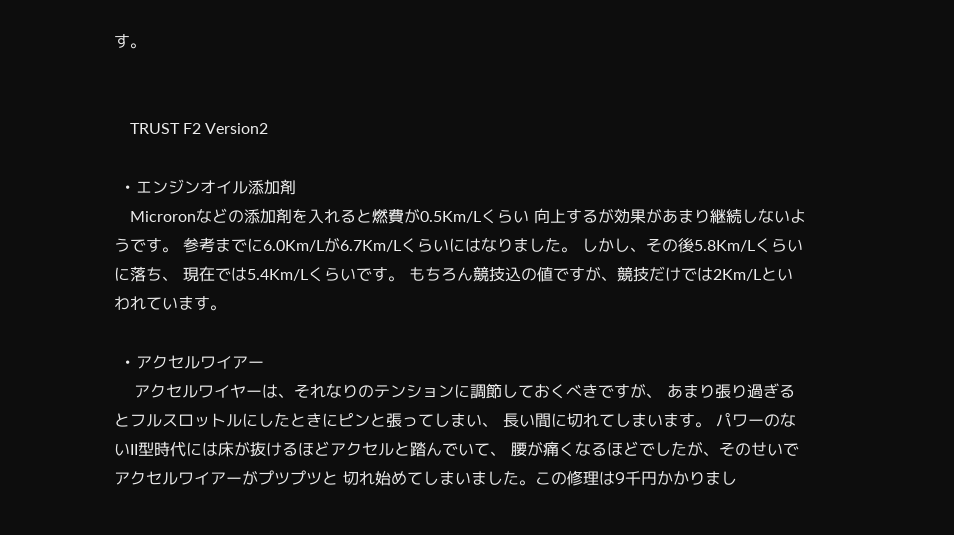す。


    TRUST F2 Version2

  • エンジンオイル添加剤
    Microronなどの添加剤を入れると燃費が0.5Km/Lくらい 向上するが効果があまり継続しないようです。 参考までに6.0Km/Lが6.7Km/Lくらいにはなりました。 しかし、その後5.8Km/Lくらいに落ち、 現在では5.4Km/Lくらいです。 もちろん競技込の値ですが、競技だけでは2Km/Lといわれています。

  • アクセルワイアー
    アクセルワイヤーは、それなりのテンションに調節しておくべきですが、 あまり張り過ぎるとフルスロットルにしたときにピンと張ってしまい、 長い間に切れてしまいます。 パワーのないII型時代には床が抜けるほどアクセルと踏んでいて、 腰が痛くなるほどでしたが、そのせいでアクセルワイアーがプツプツと 切れ始めてしまいました。この修理は9千円かかりまし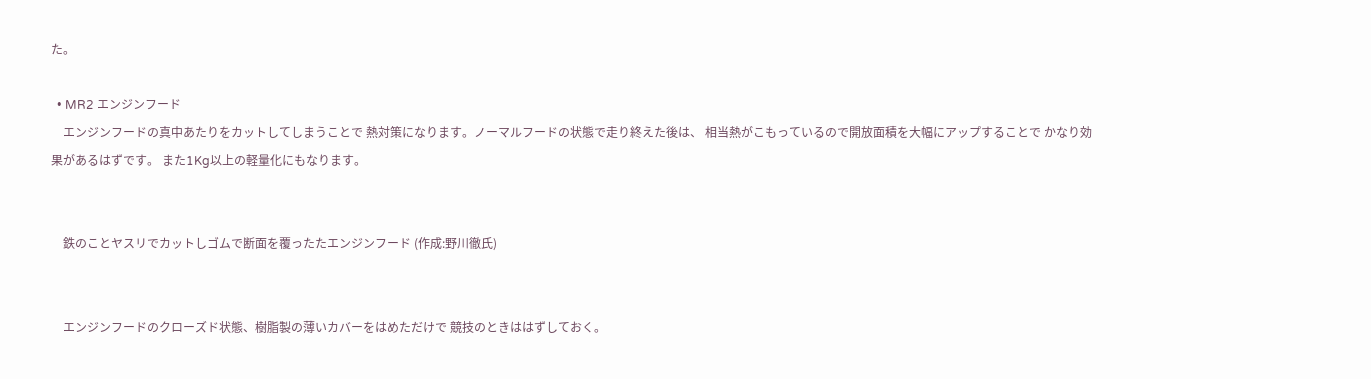た。

  • MR2 エンジンフード
    エンジンフードの真中あたりをカットしてしまうことで 熱対策になります。ノーマルフードの状態で走り終えた後は、 相当熱がこもっているので開放面積を大幅にアップすることで かなり効果があるはずです。 また1Kg以上の軽量化にもなります。


    鉄のことヤスリでカットしゴムで断面を覆ったたエンジンフード (作成:野川徹氏)


    エンジンフードのクローズド状態、樹脂製の薄いカバーをはめただけで 競技のときははずしておく。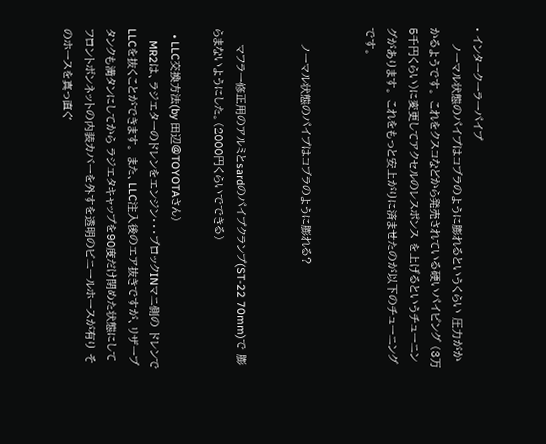• インタークーラーパイプ
    ノーマル状態のパイプはコブラのように膨れるというくらい 圧力がかかるようです。 これをクスコなどから発売されている硬いパイピング (3万5千円くらい)に変更してアクセルのレスポンス を上げるというチューニングがあります。 これをもっと安上がりに済ませたのが以下のチューニングです。


    ノーマル状態のパイプはコブラのように膨れる?


    マフラー修正用のアルミとsardのパイプクランプ(ST-22 70mm)で 膨らまないようにした。(2000円くらいでできる)

  • LLC交換方法(by 田辺@TOYOTAさん)
    MR2は、ラジエターのドレンをエンジン・・・ブロックINマニ側の ドレンでLLCを抜くことができます。 また、LLC注入後のエア抜きですが、リザーブタンクも満タンにしてから ラジエタキャップを90度だけ閉めた状態にして フロントボンネットの内装カバーを外すを透明のビニールホースが有り そのホースを真っ直ぐ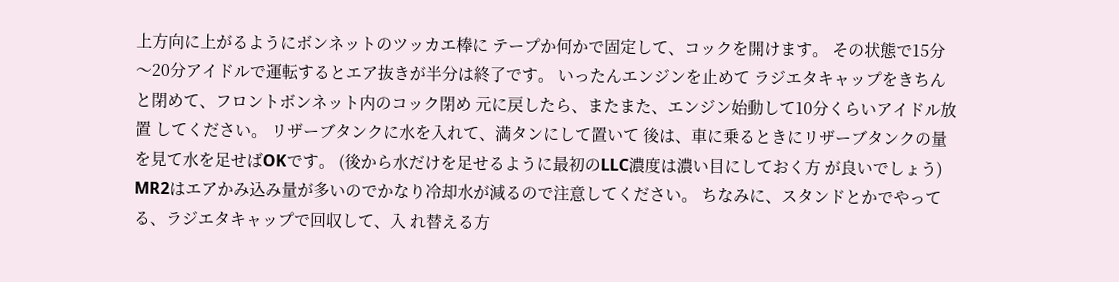上方向に上がるようにボンネットのツッカエ棒に テープか何かで固定して、コックを開けます。 その状態で15分〜20分アイドルで運転するとエア抜きが半分は終了です。 いったんエンジンを止めて ラジエタキャップをきちんと閉めて、フロントボンネット内のコック閉め 元に戻したら、またまた、エンジン始動して10分くらいアイドル放置 してください。 リザーブタンクに水を入れて、満タンにして置いて 後は、車に乗るときにリザーブタンクの量を見て水を足せばOKです。 (後から水だけを足せるように最初のLLC濃度は濃い目にしておく方 が良いでしょう) MR2はエアかみ込み量が多いのでかなり冷却水が減るので注意してください。 ちなみに、スタンドとかでやってる、ラジエタキャップで回収して、入 れ替える方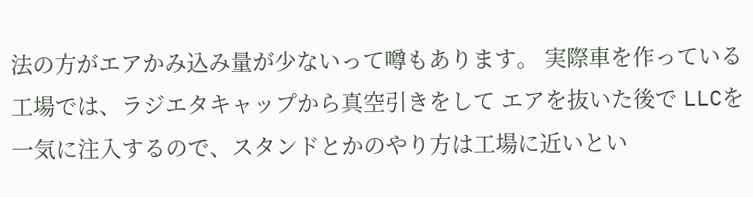法の方がエアかみ込み量が少ないって噂もあります。 実際車を作っている工場では、ラジエタキャップから真空引きをして エアを抜いた後で LLCを一気に注入するので、スタンドとかのやり方は工場に近いとい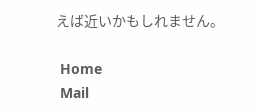えば近いかもしれません。

 Home
 Mail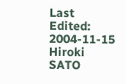Last Edited: 2004-11-15 Hiroki SATO